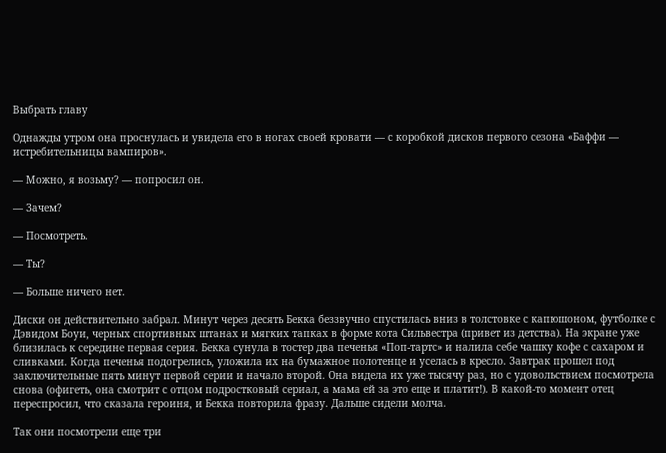Выбрать главу

Однажды утром она проснулась и увидела его в ногах своей кровати — с коробкой дисков первого сезона «Баффи — истребительницы вампиров».

— Можно, я возьму? — попросил он.

— Зачем?

— Посмотреть.

— Ты?

— Больше ничего нет.

Диски он действительно забрал. Минут через десять Бекка беззвучно спустилась вниз в толстовке с капюшоном, футболке с Дэвидом Боуи, черных спортивных штанах и мягких тапках в форме кота Сильвестра (привет из детства). На экране уже близилась к середине первая серия. Бекка сунула в тостер два печенья «Поп-тартс» и налила себе чашку кофе с сахаром и сливками. Когда печенья подогрелись, уложила их на бумажное полотенце и уселась в кресло. Завтрак прошел под заключительные пять минут первой серии и начало второй. Она видела их уже тысячу раз, но с удовольствием посмотрела снова (офигеть, она смотрит с отцом подростковый сериал, а мама ей за это еще и платит!). В какой-то момент отец переспросил, что сказала героиня, и Бекка повторила фразу. Дальше сидели молча.

Так они посмотрели еще три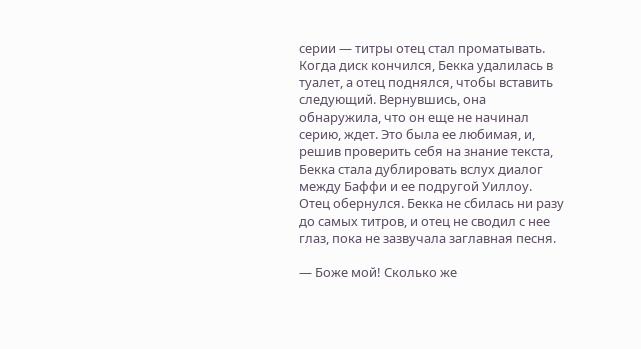серии — титры отец стал проматывать. Когда диск кончился, Бекка удалилась в туалет, а отец поднялся, чтобы вставить следующий. Вернувшись, она обнаружила, что он еще не начинал серию, ждет. Это была ее любимая, и, решив проверить себя на знание текста, Бекка стала дублировать вслух диалог между Баффи и ее подругой Уиллоу. Отец обернулся. Бекка не сбилась ни разу до самых титров, и отец не сводил с нее глаз, пока не зазвучала заглавная песня.

— Боже мой! Сколько же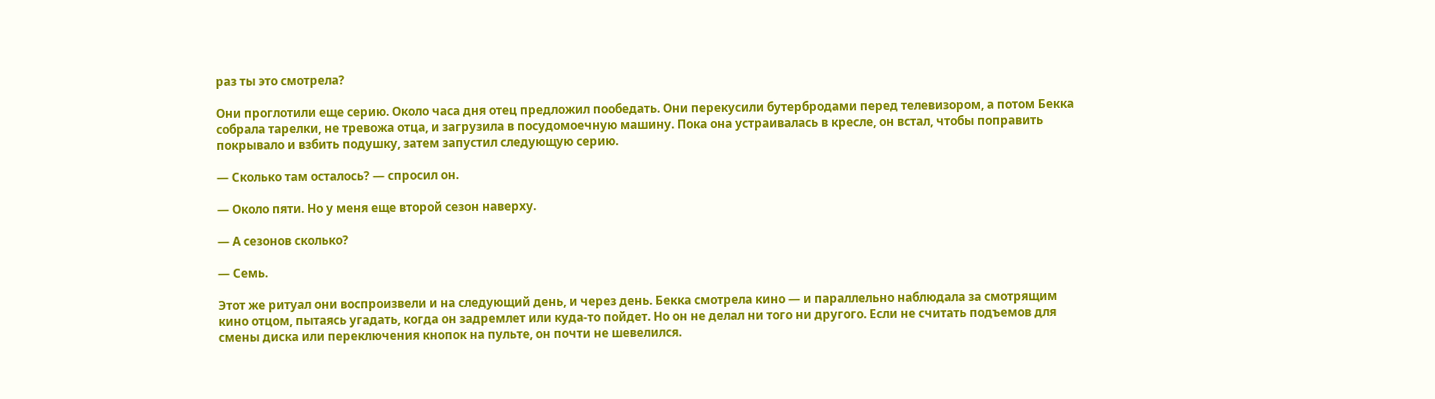раз ты это смотрела?

Они проглотили еще серию. Около часа дня отец предложил пообедать. Они перекусили бутербродами перед телевизором, а потом Бекка собрала тарелки, не тревожа отца, и загрузила в посудомоечную машину. Пока она устраивалась в кресле, он встал, чтобы поправить покрывало и взбить подушку, затем запустил следующую серию.

— Сколько там осталось? — спросил он.

— Около пяти. Но у меня еще второй сезон наверху.

— А сезонов сколько?

— Семь.

Этот же ритуал они воспроизвели и на следующий день, и через день. Бекка смотрела кино — и параллельно наблюдала за смотрящим кино отцом, пытаясь угадать, когда он задремлет или куда-то пойдет. Но он не делал ни того ни другого. Если не считать подъемов для смены диска или переключения кнопок на пульте, он почти не шевелился.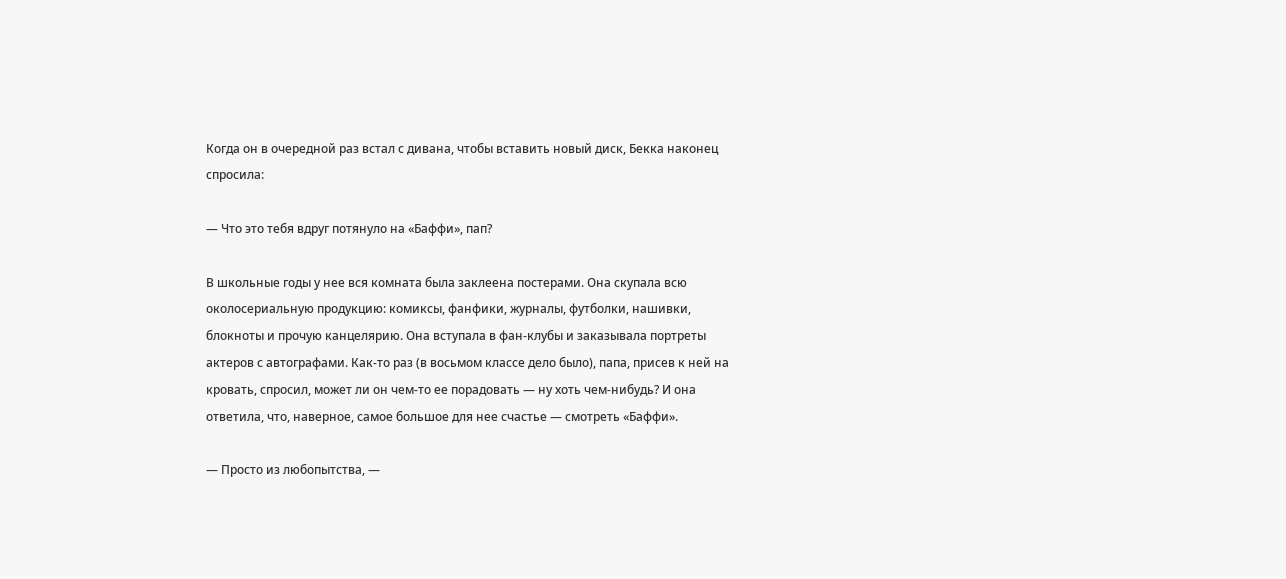Когда он в очередной раз встал с дивана, чтобы вставить новый диск, Бекка наконец спросила:

— Что это тебя вдруг потянуло на «Баффи», пап?

В школьные годы у нее вся комната была заклеена постерами. Она скупала всю околосериальную продукцию: комиксы, фанфики, журналы, футболки, нашивки, блокноты и прочую канцелярию. Она вступала в фан-клубы и заказывала портреты актеров с автографами. Как-то раз (в восьмом классе дело было), папа, присев к ней на кровать, спросил, может ли он чем-то ее порадовать — ну хоть чем-нибудь? И она ответила, что, наверное, самое большое для нее счастье — смотреть «Баффи».

— Просто из любопытства, —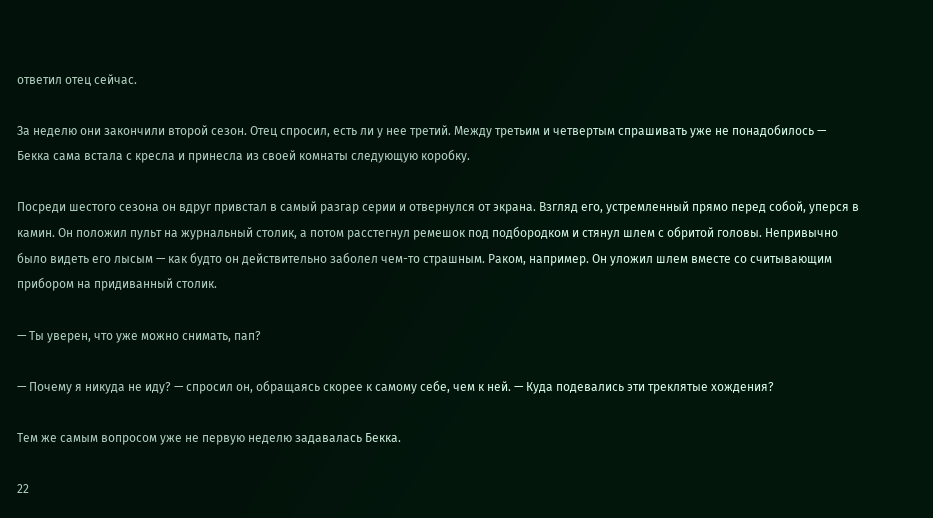ответил отец сейчас.

За неделю они закончили второй сезон. Отец спросил, есть ли у нее третий. Между третьим и четвертым спрашивать уже не понадобилось — Бекка сама встала с кресла и принесла из своей комнаты следующую коробку.

Посреди шестого сезона он вдруг привстал в самый разгар серии и отвернулся от экрана. Взгляд его, устремленный прямо перед собой, уперся в камин. Он положил пульт на журнальный столик, а потом расстегнул ремешок под подбородком и стянул шлем с обритой головы. Непривычно было видеть его лысым — как будто он действительно заболел чем-то страшным. Раком, например. Он уложил шлем вместе со считывающим прибором на придиванный столик.

— Ты уверен, что уже можно снимать, пап?

— Почему я никуда не иду? — спросил он, обращаясь скорее к самому себе, чем к ней. — Куда подевались эти треклятые хождения?

Тем же самым вопросом уже не первую неделю задавалась Бекка.

22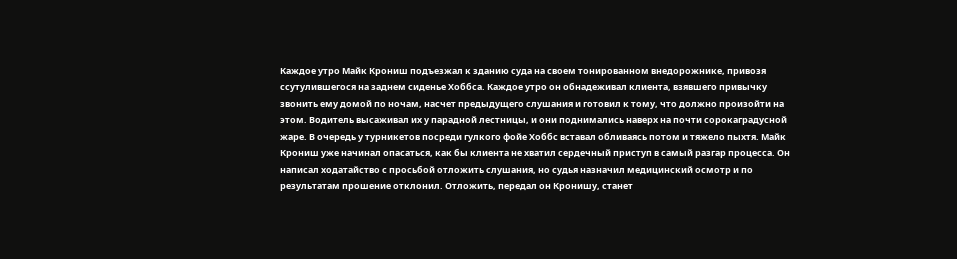Каждое утро Майк Крониш подъезжал к зданию суда на своем тонированном внедорожнике, привозя ссутулившегося на заднем сиденье Хоббса. Каждое утро он обнадеживал клиента, взявшего привычку звонить ему домой по ночам, насчет предыдущего слушания и готовил к тому, что должно произойти на этом. Водитель высаживал их у парадной лестницы, и они поднимались наверх на почти сорокаградусной жаре. В очередь у турникетов посреди гулкого фойе Хоббс вставал обливаясь потом и тяжело пыхтя. Майк Крониш уже начинал опасаться, как бы клиента не хватил сердечный приступ в самый разгар процесса. Он написал ходатайство с просьбой отложить слушания, но судья назначил медицинский осмотр и по результатам прошение отклонил. Отложить, передал он Кронишу, станет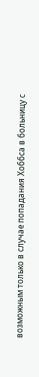возможным только в случае попадания Хоббса в больницу с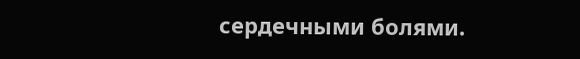сердечными болями.